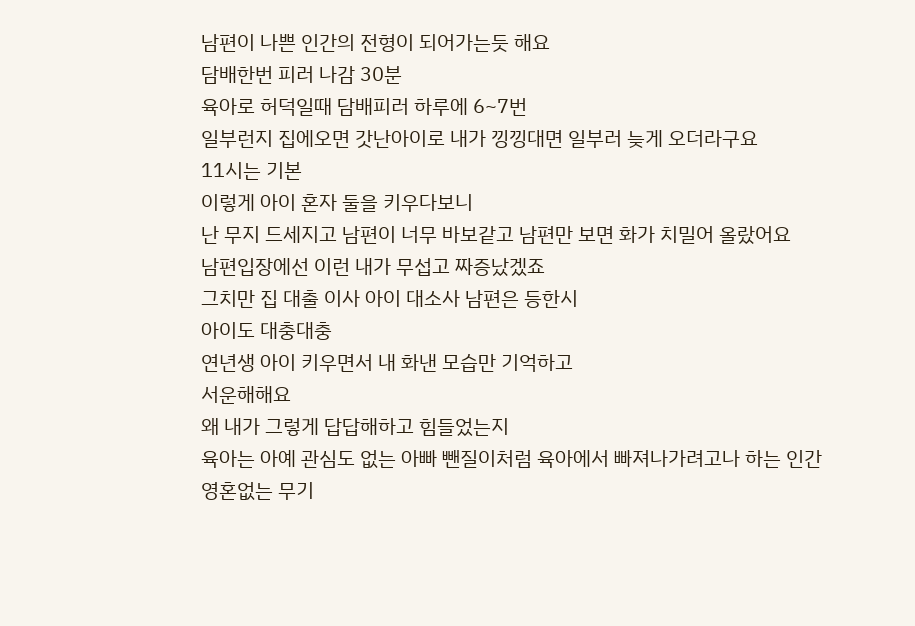남편이 나쁜 인간의 전형이 되어가는듯 해요
담배한번 피러 나감 30분
육아로 허덕일때 담배피러 하루에 6~7번
일부런지 집에오면 갓난아이로 내가 낑낑대면 일부러 늦게 오더라구요
11시는 기본
이렇게 아이 혼자 둘을 키우다보니
난 무지 드세지고 남편이 너무 바보같고 남편만 보면 화가 치밀어 올랐어요
남편입장에선 이런 내가 무섭고 짜증났겠죠
그치만 집 대출 이사 아이 대소사 남편은 등한시
아이도 대충대충
연년생 아이 키우면서 내 화낸 모습만 기억하고
서운해해요
왜 내가 그렇게 답답해하고 힘들었는지
육아는 아예 관심도 없는 아빠 뺀질이처럼 육아에서 빠져나가려고나 하는 인간
영혼없는 무기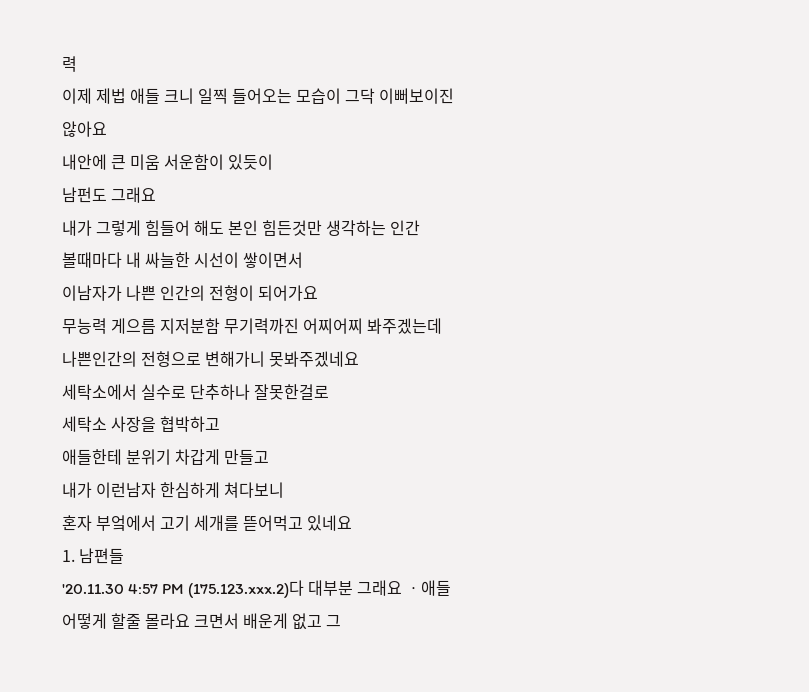력
이제 제법 애들 크니 일찍 들어오는 모습이 그닥 이뻐보이진 않아요
내안에 큰 미움 서운함이 있듯이
남펀도 그래요
내가 그렇게 힘들어 해도 본인 힘든것만 생각하는 인간
볼때마다 내 싸늘한 시선이 쌓이면서
이남자가 나쁜 인간의 전형이 되어가요
무능력 게으름 지저분함 무기력까진 어찌어찌 봐주겠는데
나쁜인간의 전형으로 변해가니 못봐주겠네요
세탁소에서 실수로 단추하나 잘못한걸로
세탁소 사장을 협박하고
애들한테 분위기 차갑게 만들고
내가 이런남자 한심하게 쳐다보니
혼자 부엌에서 고기 세개를 뜯어먹고 있네요
1. 남편들
'20.11.30 4:57 PM (175.123.xxx.2)다 대부분 그래요 ㆍ애들 어떻게 할줄 몰라요 크면서 배운게 없고 그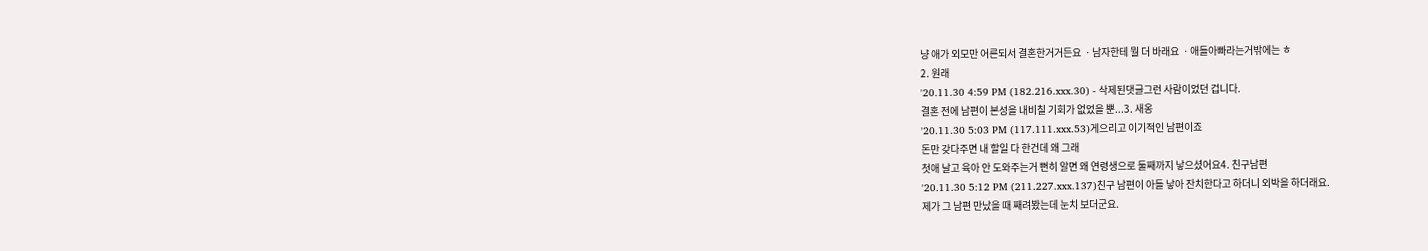냥 애가 외모만 어른되서 결혼한거거든요 ㆍ남자한테 뭘 더 바래요 ㆍ애들아빠라는거밖에는 ㅎ
2. 원래
'20.11.30 4:59 PM (182.216.xxx.30) - 삭제된댓글그런 사람이었던 겁니다.
결혼 전에 남편이 본성을 내비칠 기회가 없었을 뿐...3. 새옹
'20.11.30 5:03 PM (117.111.xxx.53)게으리고 이기적인 남편이죠
돈만 갖다주면 내 할일 다 한건데 왜 그래
첫애 날고 육아 안 도와주는거 뻔히 알면 왜 연령생으로 둘째까지 낳으셨어요4. 친구남편
'20.11.30 5:12 PM (211.227.xxx.137)친구 남편이 아들 낳아 잔치한다고 하더니 외박을 하더래요.
제가 그 남편 만났을 때 째려봤는데 눈치 보더군요.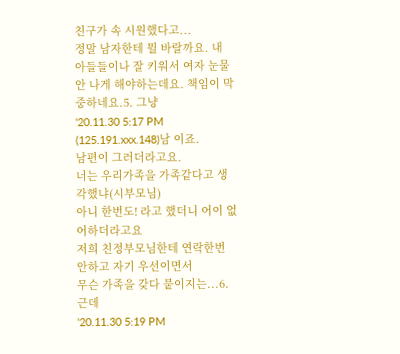친구가 속 시원했다고...
정말 남자한테 뭘 바랄까요. 내 아들들이나 잘 키워서 여자 눈물 안 나게 해야하는데요. 책임이 막중하네요.5. 그냥
'20.11.30 5:17 PM (125.191.xxx.148)남 이죠.
남편이 그러더라고요.
너는 우리가족을 가족같다고 생각했냐(시부모님)
아니 한번도! 라고 했더니 어이 없어하더라고요
저희 친정부모님한테 연락한번 안하고 자기 우선이면서
무슨 가족을 갖다 붙이지는...6. 근데
'20.11.30 5:19 PM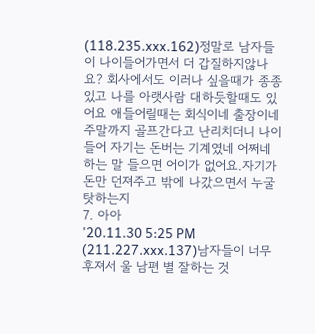(118.235.xxx.162)정말로 남자들이 나이들어가면서 더 갑질하지않나요? 회사에서도 이러나 싶을때가 종종있고 나를 아랫사람 대하듯할때도 있어요 애들어릴때는 회식이네 출장이네 주말까지 골프간다고 난리치더니 나이들어 자기는 돈버는 기계였네 어쩌네 하는 말 들으면 어이가 없어요.자기가 돈만 던져주고 밖에 나갔으면서 누굴 탓하는지
7. 아아
'20.11.30 5:25 PM (211.227.xxx.137)남자들이 너무 후져서 울 남편 별 잘하는 것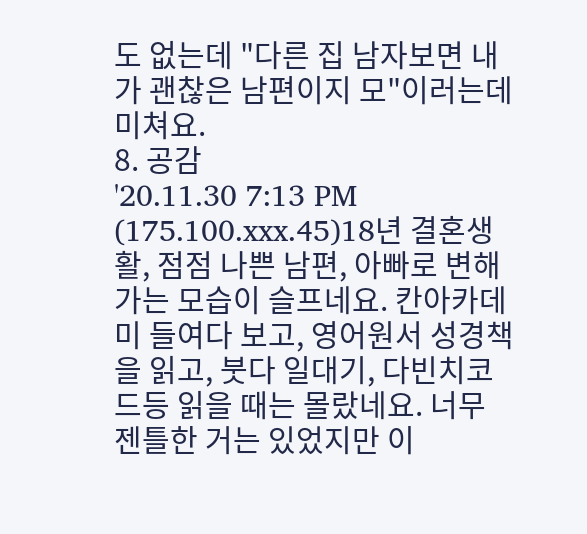도 없는데 "다른 집 남자보면 내가 괜찮은 남편이지 모"이러는데 미쳐요.
8. 공감
'20.11.30 7:13 PM (175.100.xxx.45)18년 결혼생활, 점점 나쁜 남편, 아빠로 변해가는 모습이 슬프네요. 칸아카데미 들여다 보고, 영어원서 성경책을 읽고, 붓다 일대기, 다빈치코드등 읽을 때는 몰랐네요. 너무 젠틀한 거는 있었지만 이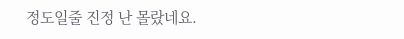정도일줄 진정 난 몰랐네요.